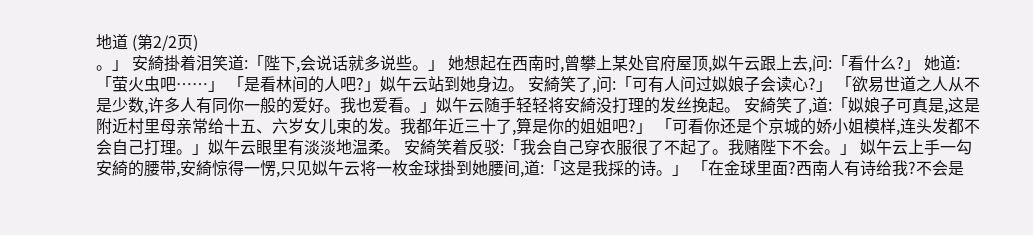地道 (第2/2页)
。」 安綺掛着泪笑道:「陛下,会说话就多说些。」 她想起在西南时,曾攀上某处官府屋顶,姒午云跟上去,问:「看什么?」 她道:「萤火虫吧……」 「是看林间的人吧?」姒午云站到她身边。 安綺笑了,问:「可有人问过姒娘子会读心?」 「欲易世道之人从不是少数,许多人有同你一般的爱好。我也爱看。」姒午云随手轻轻将安綺没打理的发丝挽起。 安綺笑了,道:「姒娘子可真是,这是附近村里母亲常给十五、六岁女儿束的发。我都年近三十了,算是你的姐姐吧?」 「可看你还是个京城的娇小姐模样,连头发都不会自己打理。」姒午云眼里有淡淡地温柔。 安綺笑着反驳:「我会自己穿衣服很了不起了。我赌陛下不会。」 姒午云上手一勾安綺的腰带,安綺惊得一愣,只见姒午云将一枚金球掛到她腰间,道:「这是我採的诗。」 「在金球里面?西南人有诗给我?不会是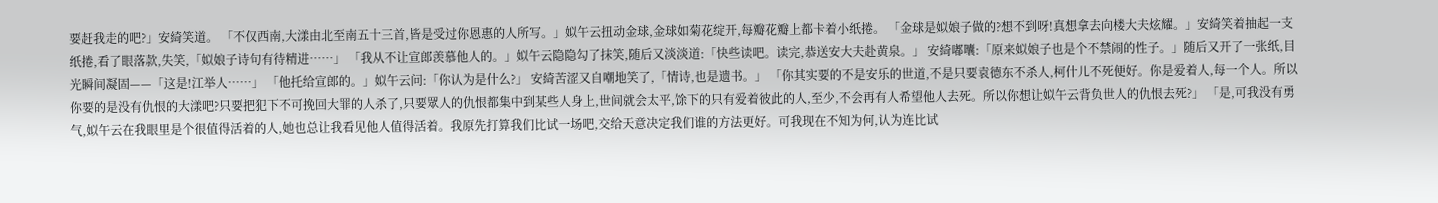要赶我走的吧?」安綺笑道。 「不仅西南,大漾由北至南五十三首,皆是受过你恩惠的人所写。」姒午云扭动金球,金球如菊花绽开,每瓣花瓣上都卡着小纸捲。 「金球是姒娘子做的?想不到呀!真想拿去向楼大夫炫耀。」安綺笑着抽起一支纸捲,看了眼落款,失笑,「姒娘子诗句有待精进……」 「我从不让宣郎羡慕他人的。」姒午云隐隐勾了抹笑,随后又淡淡道:「快些读吧。读完,恭送安大夫赴黄泉。」 安綺嘟囔:「原来姒娘子也是个不禁闹的性子。」随后又开了一张纸,目光瞬间凝固——「这是!江举人……」 「他托给宣郎的。」姒午云问:「你认为是什么?」 安綺苦涩又自嘲地笑了,「情诗,也是遗书。」 「你其实要的不是安乐的世道,不是只要袁德东不杀人,柯什儿不死便好。你是爱着人,每一个人。所以你要的是没有仇恨的大漾吧?只要把犯下不可挽回大罪的人杀了,只要眾人的仇恨都集中到某些人身上,世间就会太平,馀下的只有爱着彼此的人,至少,不会再有人希望他人去死。所以你想让姒午云背负世人的仇恨去死?」 「是,可我没有勇气,姒午云在我眼里是个很值得活着的人,她也总让我看见他人值得活着。我原先打算我们比试一场吧,交给天意决定我们谁的方法更好。可我现在不知为何,认为连比试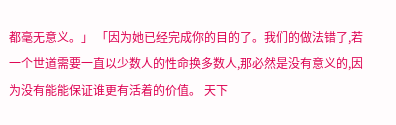都毫无意义。」 「因为她已经完成你的目的了。我们的做法错了,若一个世道需要一直以少数人的性命换多数人,那必然是没有意义的,因为没有能能保证谁更有活着的价值。 天下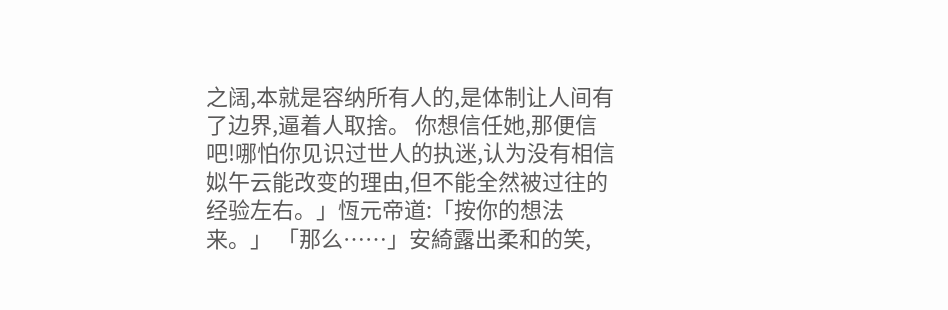之阔,本就是容纳所有人的,是体制让人间有了边界,逼着人取捨。 你想信任她,那便信吧!哪怕你见识过世人的执迷,认为没有相信姒午云能改变的理由,但不能全然被过往的经验左右。」恆元帝道:「按你的想法来。」 「那么……」安綺露出柔和的笑,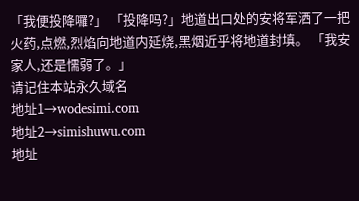「我便投降囉?」 「投降吗?」地道出口处的安将军洒了一把火药,点燃,烈焰向地道内延烧,黑烟近乎将地道封填。 「我安家人,还是懦弱了。」
请记住本站永久域名
地址1→wodesimi.com
地址2→simishuwu.com
地址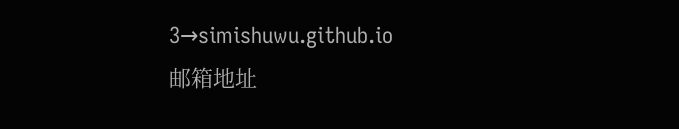3→simishuwu.github.io
邮箱地址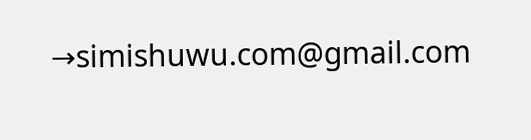→simishuwu.com@gmail.com